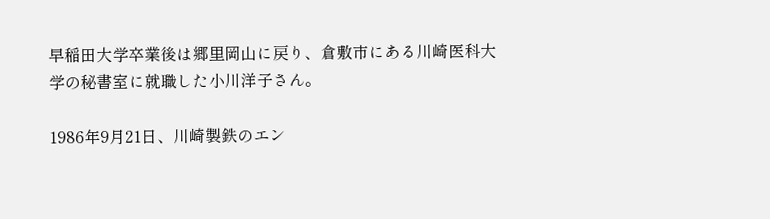早稲田大学卒業後は郷里岡山に戻り、倉敷市にある川崎医科大学の秘書室に就職した小川洋子さん。

1986年9月21日、川崎製鉄のエン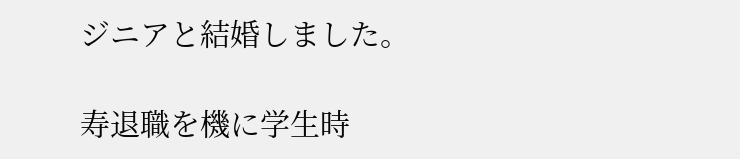ジニアと結婚しました。

寿退職を機に学生時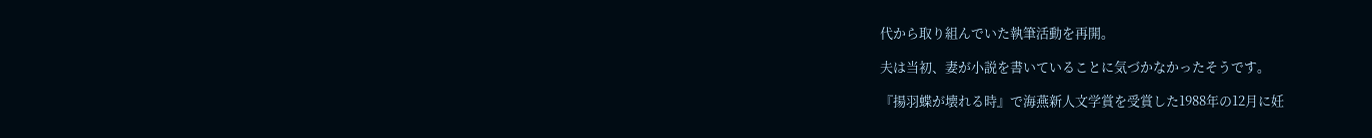代から取り組んでいた執筆活動を再開。

夫は当初、妻が小説を書いていることに気づかなかったそうです。

『揚羽蝶が壊れる時』で海燕新人文学賞を受賞した1988年の12月に妊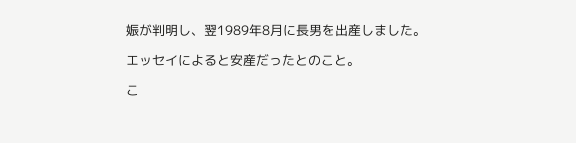娠が判明し、翌1989年8月に長男を出産しました。

エッセイによると安産だったとのこと。

こ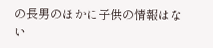の長男のほかに子供の情報はない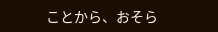ことから、おそら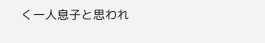く一人息子と思われ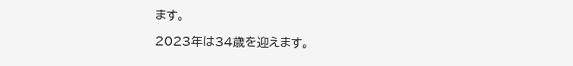ます。

2023年は34歳を迎えます。